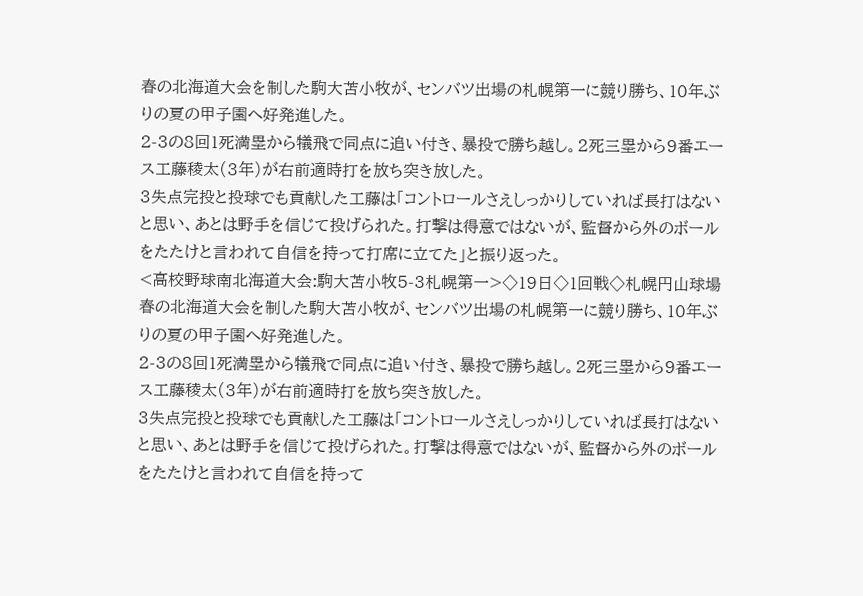春の北海道大会を制した駒大苫小牧が、センバツ出場の札幌第一に競り勝ち、10年ぶりの夏の甲子園へ好発進した。
2-3の8回1死満塁から犠飛で同点に追い付き、暴投で勝ち越し。2死三塁から9番エース工藤稜太(3年)が右前適時打を放ち突き放した。
3失点完投と投球でも貢献した工藤は「コントロールさえしっかりしていれば長打はないと思い、あとは野手を信じて投げられた。打撃は得意ではないが、監督から外のボールをたたけと言われて自信を持って打席に立てた」と振り返った。
<高校野球南北海道大会:駒大苫小牧5-3札幌第一>◇19日◇1回戦◇札幌円山球場
春の北海道大会を制した駒大苫小牧が、センバツ出場の札幌第一に競り勝ち、10年ぶりの夏の甲子園へ好発進した。
2-3の8回1死満塁から犠飛で同点に追い付き、暴投で勝ち越し。2死三塁から9番エース工藤稜太(3年)が右前適時打を放ち突き放した。
3失点完投と投球でも貢献した工藤は「コントロールさえしっかりしていれば長打はないと思い、あとは野手を信じて投げられた。打撃は得意ではないが、監督から外のボールをたたけと言われて自信を持って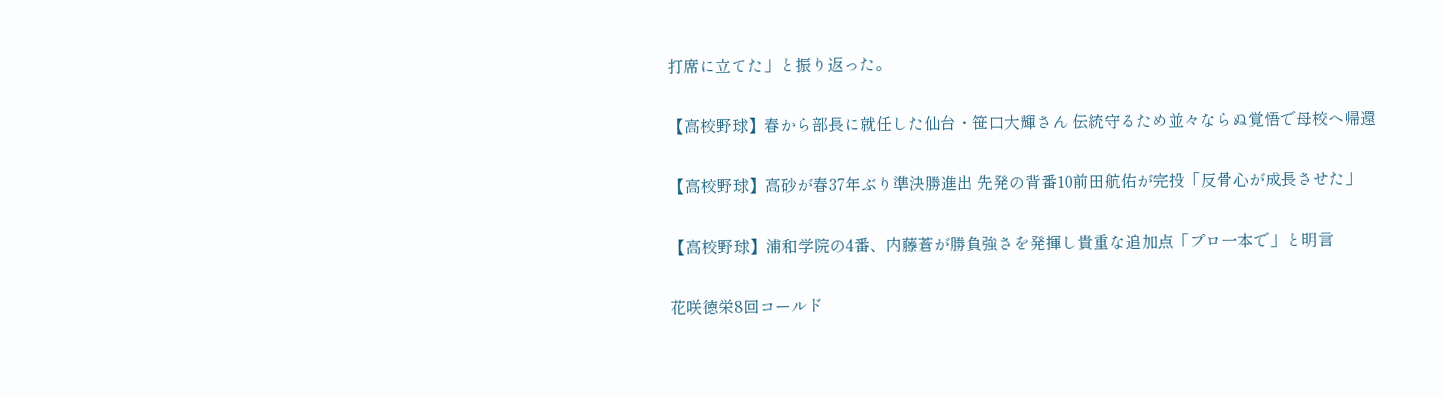打席に立てた」と振り返った。

【高校野球】春から部長に就任した仙台・笹口大輝さん 伝統守るため並々ならぬ覚悟で母校へ帰還

【高校野球】高砂が春37年ぶり準決勝進出 先発の背番10前田航佑が完投「反骨心が成長させた」

【高校野球】浦和学院の4番、内藤蒼が勝負強さを発揮し貴重な追加点「プロ一本で」と明言

花咲徳栄8回コールド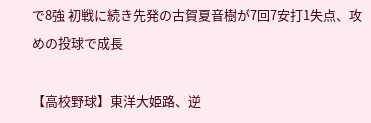で8強 初戦に続き先発の古賀夏音樹が7回7安打1失点、攻めの投球で成長

【高校野球】東洋大姫路、逆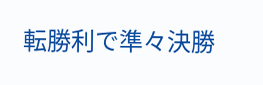転勝利で準々決勝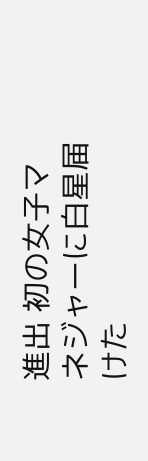進出 初の女子マネジャーに白星届けた